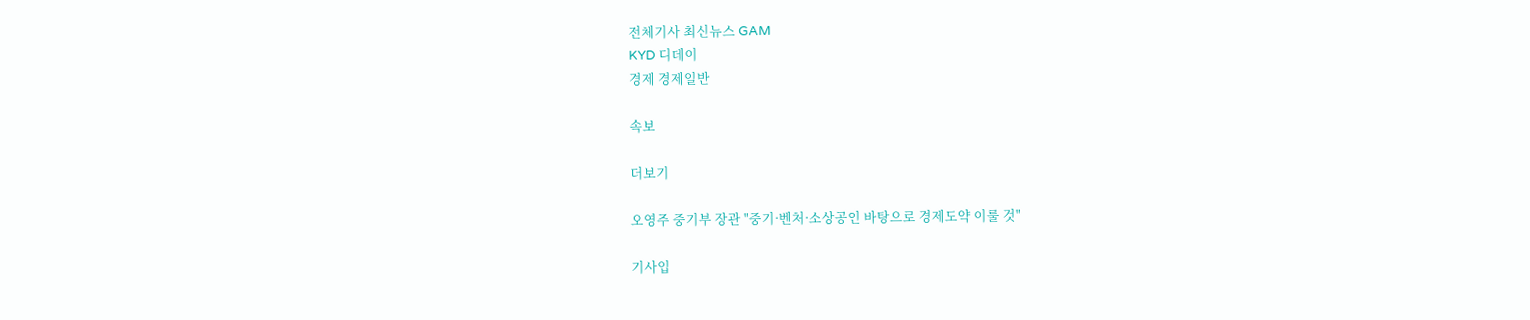전체기사 최신뉴스 GAM
KYD 디데이
경제 경제일반

속보

더보기

오영주 중기부 장관 "중기·벤처·소상공인 바탕으로 경제도약 이룰 것"

기사입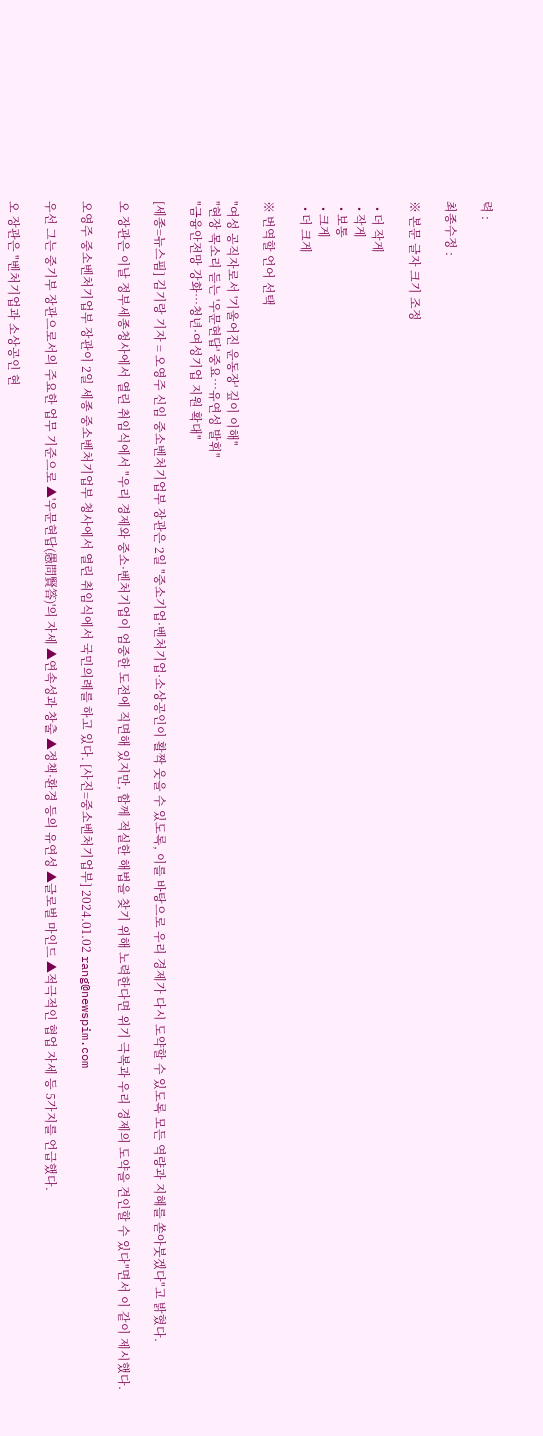력 :

최종수정 :

※ 본문 글자 크기 조정

  • 더 작게
  • 작게
  • 보통
  • 크게
  • 더 크게

※ 번역할 언어 선택

"여성 공직자로서 '기울어진 운동장' 깊이 이해"
"현장 목소리 듣는 '우문현답' 중요…유연성 발휘"
"금융안전망 강화…청년·여성기업 지원 확대"

[세종=뉴스핌] 김기랑 기자 = 오영주 신임 중소벤처기업부 장관은 2일 "중소기업·벤처기업·소상공인이 활짝 웃을 수 있도록, 이를 바탕으로 우리 경제가 다시 도약할 수 있도록 모든 역량과 지혜를 쏟아붓겠다"고 밝혔다.

오 장관은 이날 정부세종청사에서 열린 취임식에서 "우리 경제와 중소·벤처기업이 엄중한 도전에 직면해 있지만, 함께 적실한 해법을 찾기 위해 노력한다면 위기 극복과 우리 경제의 도약을 견인할 수 있다"면서 이 같이 제시했다.

오영주 중소벤처기업부 장관이 2일 세종 중소벤처기업부 청사에서 열린 취임식에서 국민의례를 하고 있다. [사진=중소벤처기업부] 2024.01.02 rang@newspim.com

우선 그는 중기부 장관으로서의 주요한 업무 기준으로 ▲'우문현답(愚問賢答)'의 자세 ▲연속성과 창출 ▲정책·환경 등의 유연성 ▲글로벌 마인드 ▲적극적인 협업 자세 등 5가지를 언급했다.

오 장관은 "벤처기업과 소상공인 현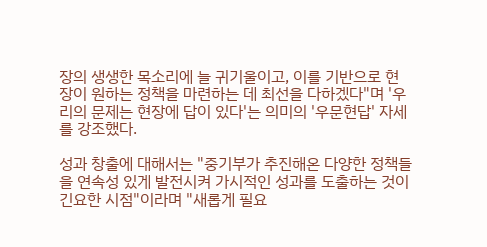장의 생생한 목소리에 늘 귀기울이고, 이를 기반으로 현장이 원하는 정책을 마련하는 데 최선을 다하겠다"며 '우리의 문제는 현장에 답이 있다'는 의미의 '우문현답' 자세를 강조했다.

성과 창출에 대해서는 "중기부가 추진해온 다양한 정책들을 연속성 있게 발전시켜 가시적인 성과를 도출하는 것이 긴요한 시점"이라며 "새롭게 필요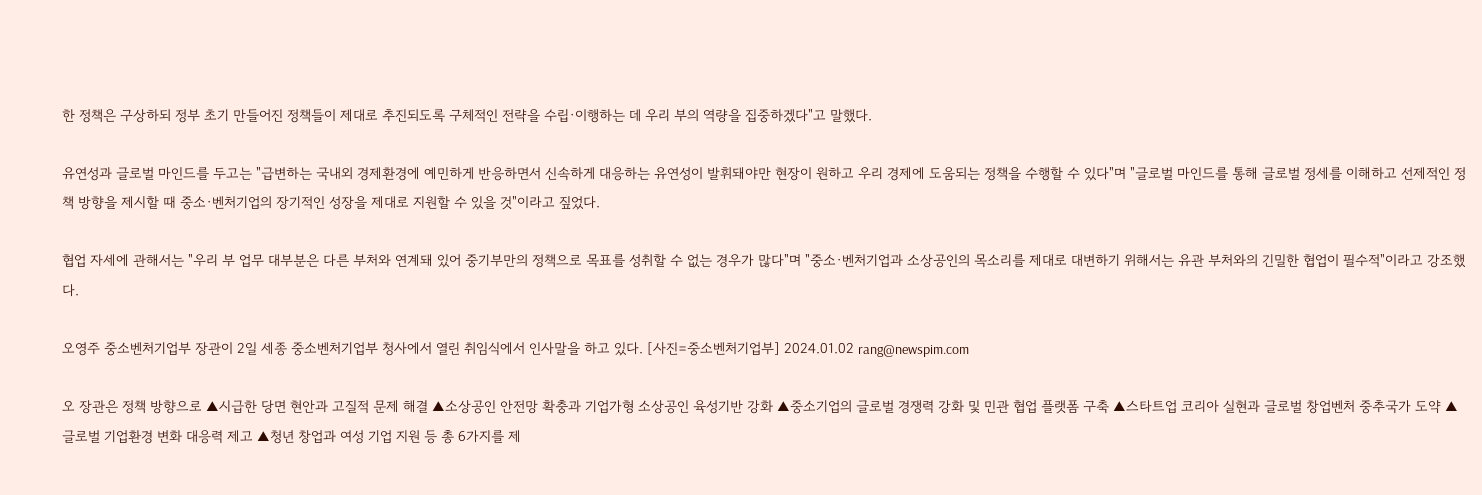한 정책은 구상하되 정부 초기 만들어진 정책들이 제대로 추진되도록 구체적인 전략을 수립·이행하는 데 우리 부의 역량을 집중하겠다"고 말했다.

유연성과 글로벌 마인드를 두고는 "급변하는 국내외 경제환경에 예민하게 반응하면서 신속하게 대응하는 유연성이 발휘돼야만 현장이 원하고 우리 경제에 도움되는 정책을 수행할 수 있다"며 "글로벌 마인드를 통해 글로벌 정세를 이해하고 선제적인 정책 방향을 제시할 때 중소·벤처기업의 장기적인 성장을 제대로 지원할 수 있을 것"이라고 짚었다.

협업 자세에 관해서는 "우리 부 업무 대부분은 다른 부처와 연계돼 있어 중기부만의 정책으로 목표를 성취할 수 없는 경우가 많다"며 "중소·벤처기업과 소상공인의 목소리를 제대로 대변하기 위해서는 유관 부처와의 긴밀한 협업이 필수적"이라고 강조했다.

오영주 중소벤처기업부 장관이 2일 세종 중소벤처기업부 청사에서 열린 취임식에서 인사말을 하고 있다. [사진=중소벤처기업부] 2024.01.02 rang@newspim.com

오 장관은 정책 방향으로 ▲시급한 당면 현안과 고질적 문제 해결 ▲소상공인 안전망 확충과 기업가형 소상공인 육성기반 강화 ▲중소기업의 글로벌 경쟁력 강화 및 민관 협업 플랫폼 구축 ▲스타트업 코리아 실현과 글로벌 창업벤처 중추국가 도약 ▲글로벌 기업환경 변화 대응력 제고 ▲청년 창업과 여성 기업 지원 등 총 6가지를 제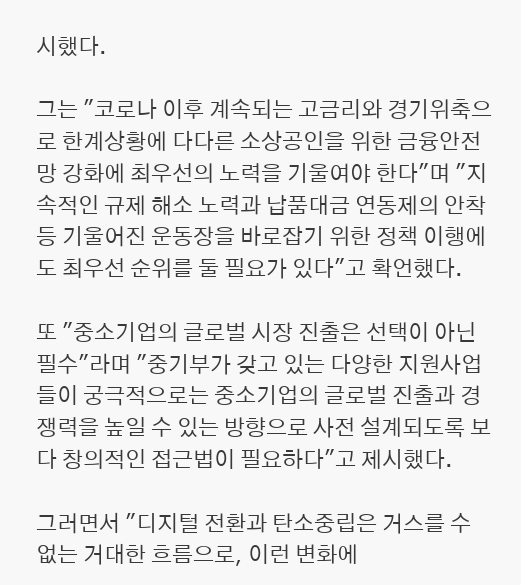시했다.

그는 "코로나 이후 계속되는 고금리와 경기위축으로 한계상황에 다다른 소상공인을 위한 금융안전망 강화에 최우선의 노력을 기울여야 한다"며 "지속적인 규제 해소 노력과 납품대금 연동제의 안착 등 기울어진 운동장을 바로잡기 위한 정책 이행에도 최우선 순위를 둘 필요가 있다"고 확언했다.

또 "중소기업의 글로벌 시장 진출은 선택이 아닌 필수"라며 "중기부가 갖고 있는 다양한 지원사업들이 궁극적으로는 중소기업의 글로벌 진출과 경쟁력을 높일 수 있는 방향으로 사전 설계되도록 보다 창의적인 접근법이 필요하다"고 제시했다.

그러면서 "디지털 전환과 탄소중립은 거스를 수 없는 거대한 흐름으로, 이런 변화에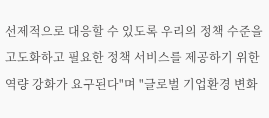선제적으로 대응할 수 있도록 우리의 정책 수준을 고도화하고 필요한 정책 서비스를 제공하기 위한 역량 강화가 요구된다"며 "글로벌 기업환경 변화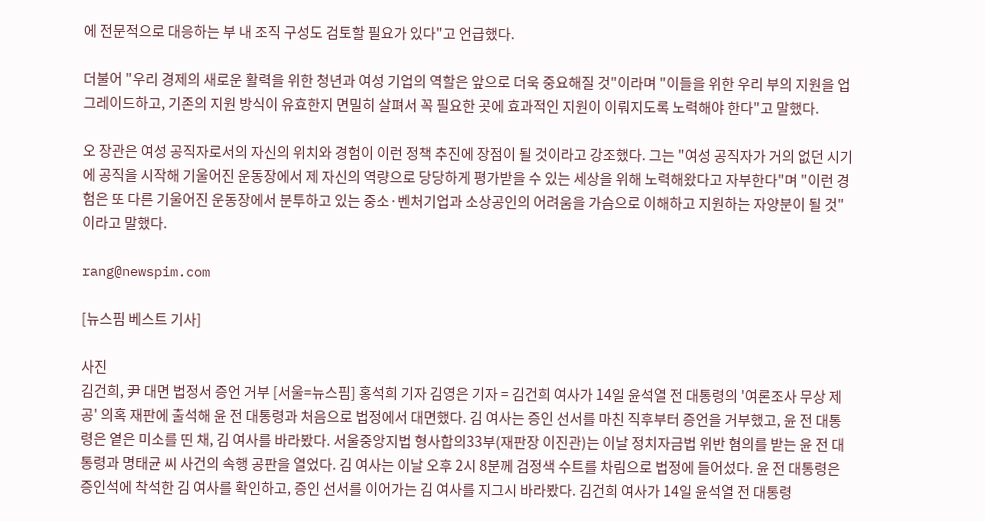에 전문적으로 대응하는 부 내 조직 구성도 검토할 필요가 있다"고 언급했다.

더불어 "우리 경제의 새로운 활력을 위한 청년과 여성 기업의 역할은 앞으로 더욱 중요해질 것"이라며 "이들을 위한 우리 부의 지원을 업그레이드하고, 기존의 지원 방식이 유효한지 면밀히 살펴서 꼭 필요한 곳에 효과적인 지원이 이뤄지도록 노력해야 한다"고 말했다.

오 장관은 여성 공직자로서의 자신의 위치와 경험이 이런 정책 추진에 장점이 될 것이라고 강조했다. 그는 "여성 공직자가 거의 없던 시기에 공직을 시작해 기울어진 운동장에서 제 자신의 역량으로 당당하게 평가받을 수 있는 세상을 위해 노력해왔다고 자부한다"며 "이런 경험은 또 다른 기울어진 운동장에서 분투하고 있는 중소·벤처기업과 소상공인의 어려움을 가슴으로 이해하고 지원하는 자양분이 될 것"이라고 말했다.

rang@newspim.com

[뉴스핌 베스트 기사]

사진
김건희, 尹 대면 법정서 증언 거부 [서울=뉴스핌] 홍석희 기자 김영은 기자 = 김건희 여사가 14일 윤석열 전 대통령의 '여론조사 무상 제공' 의혹 재판에 출석해 윤 전 대통령과 처음으로 법정에서 대면했다. 김 여사는 증인 선서를 마친 직후부터 증언을 거부했고, 윤 전 대통령은 옅은 미소를 띤 채, 김 여사를 바라봤다. 서울중앙지법 형사합의33부(재판장 이진관)는 이날 정치자금법 위반 혐의를 받는 윤 전 대통령과 명태균 씨 사건의 속행 공판을 열었다. 김 여사는 이날 오후 2시 8분께 검정색 수트를 차림으로 법정에 들어섰다. 윤 전 대통령은 증인석에 착석한 김 여사를 확인하고, 증인 선서를 이어가는 김 여사를 지그시 바라봤다. 김건희 여사가 14일 윤석열 전 대통령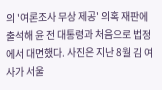의 '여론조사 무상 제공' 의혹 재판에 출석해 윤 전 대통령과 처음으로 법정에서 대면했다. 사진은 지난 8월 김 여사가 서울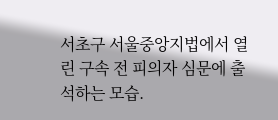서초구 서울중앙지법에서 열린 구속 전 피의자 심문에 출석하는 모습.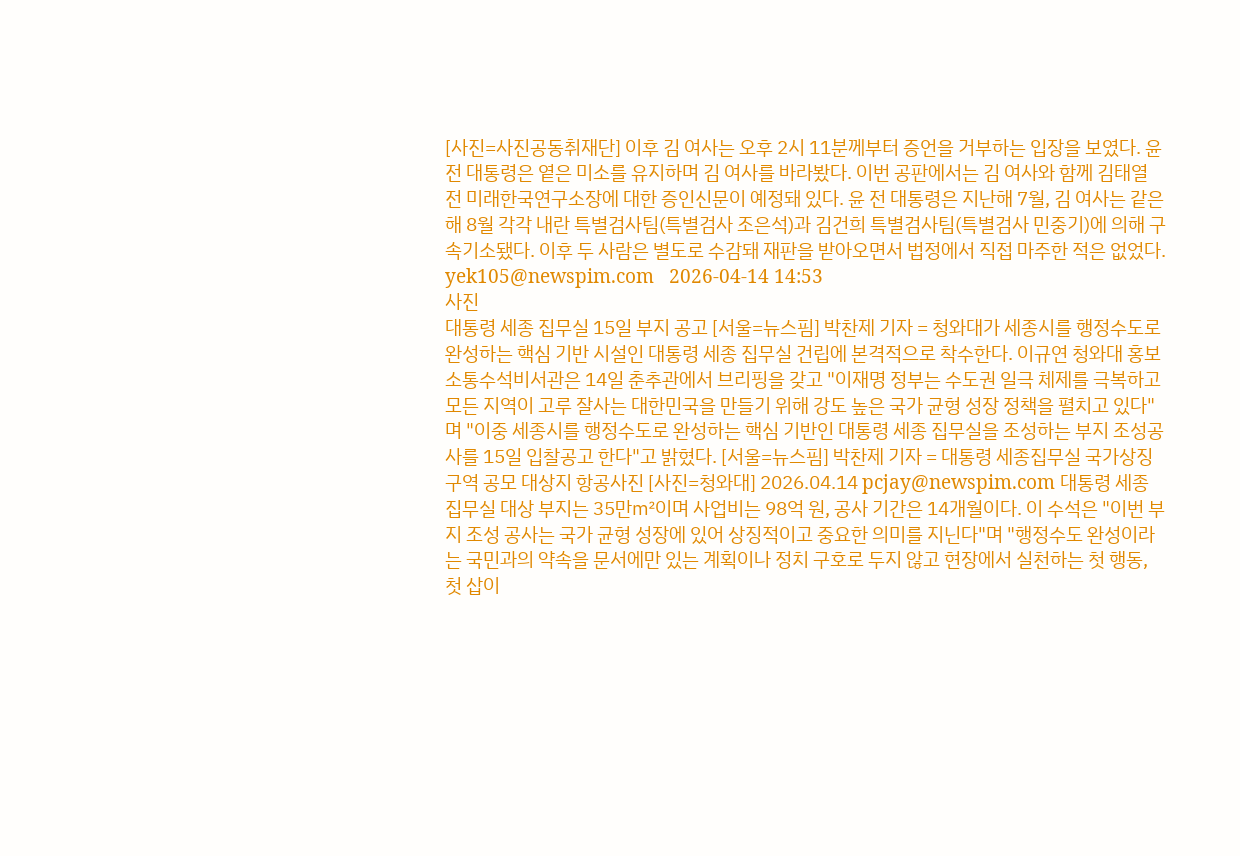[사진=사진공동취재단] 이후 김 여사는 오후 2시 11분께부터 증언을 거부하는 입장을 보였다. 윤 전 대통령은 옅은 미소를 유지하며 김 여사를 바라봤다. 이번 공판에서는 김 여사와 함께 김태열 전 미래한국연구소장에 대한 증인신문이 예정돼 있다. 윤 전 대통령은 지난해 7월, 김 여사는 같은 해 8월 각각 내란 특별검사팀(특별검사 조은석)과 김건희 특별검사팀(특별검사 민중기)에 의해 구속기소됐다. 이후 두 사람은 별도로 수감돼 재판을 받아오면서 법정에서 직접 마주한 적은 없었다. yek105@newspim.com   2026-04-14 14:53
사진
대통령 세종 집무실 15일 부지 공고 [서울=뉴스핌] 박찬제 기자 = 청와대가 세종시를 행정수도로 완성하는 핵심 기반 시설인 대통령 세종 집무실 건립에 본격적으로 착수한다. 이규연 청와대 홍보소통수석비서관은 14일 춘추관에서 브리핑을 갖고 "이재명 정부는 수도권 일극 체제를 극복하고 모든 지역이 고루 잘사는 대한민국을 만들기 위해 강도 높은 국가 균형 성장 정책을 펼치고 있다"며 "이중 세종시를 행정수도로 완성하는 핵심 기반인 대통령 세종 집무실을 조성하는 부지 조성공사를 15일 입찰공고 한다"고 밝혔다. [서울=뉴스핌] 박찬제 기자 = 대통령 세종집무실 국가상징구역 공모 대상지 항공사진 [사진=청와대] 2026.04.14 pcjay@newspim.com 대통령 세종 집무실 대상 부지는 35만㎡이며 사업비는 98억 원, 공사 기간은 14개월이다. 이 수석은 "이번 부지 조성 공사는 국가 균형 성장에 있어 상징적이고 중요한 의미를 지닌다"며 "행정수도 완성이라는 국민과의 약속을 문서에만 있는 계획이나 정치 구호로 두지 않고 현장에서 실천하는 첫 행동, 첫 삽이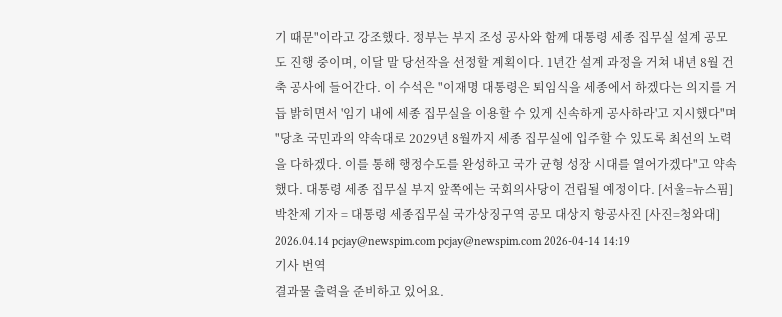기 때문"이라고 강조했다. 정부는 부지 조성 공사와 함께 대통령 세종 집무실 설계 공모도 진행 중이며, 이달 말 당선작을 선정할 계획이다. 1년간 설계 과정을 거쳐 내년 8월 건축 공사에 들어간다. 이 수석은 "이재명 대통령은 퇴임식을 세종에서 하겠다는 의지를 거듭 밝히면서 '임기 내에 세종 집무실을 이용할 수 있게 신속하게 공사하라'고 지시했다"며 "당초 국민과의 약속대로 2029년 8월까지 세종 집무실에 입주할 수 있도록 최선의 노력을 다하겠다. 이를 통해 행정수도를 완성하고 국가 균형 성장 시대를 열어가겠다"고 약속했다. 대통령 세종 집무실 부지 앞쪽에는 국회의사당이 건립될 예정이다. [서울=뉴스핌] 박찬제 기자 = 대통령 세종집무실 국가상징구역 공모 대상지 항공사진 [사진=청와대] 2026.04.14 pcjay@newspim.com pcjay@newspim.com 2026-04-14 14:19
기사 번역
결과물 출력을 준비하고 있어요.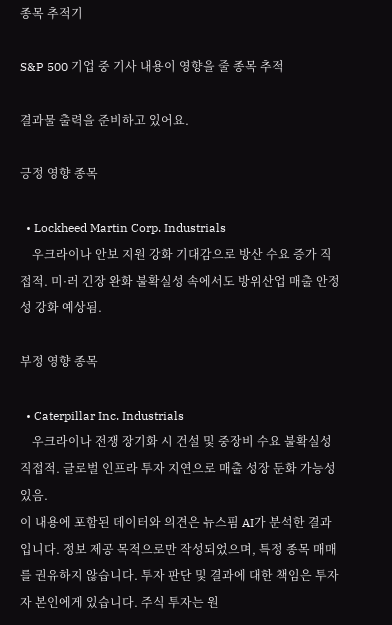종목 추적기

S&P 500 기업 중 기사 내용이 영향을 줄 종목 추적

결과물 출력을 준비하고 있어요.

긍정 영향 종목

  • Lockheed Martin Corp. Industrials
    우크라이나 안보 지원 강화 기대감으로 방산 수요 증가 직접적. 미·러 긴장 완화 불확실성 속에서도 방위산업 매출 안정성 강화 예상됨.

부정 영향 종목

  • Caterpillar Inc. Industrials
    우크라이나 전쟁 장기화 시 건설 및 중장비 수요 불확실성 직접적. 글로벌 인프라 투자 지연으로 매출 성장 둔화 가능성 있음.
이 내용에 포함된 데이터와 의견은 뉴스핌 AI가 분석한 결과입니다. 정보 제공 목적으로만 작성되었으며, 특정 종목 매매를 권유하지 않습니다. 투자 판단 및 결과에 대한 책임은 투자자 본인에게 있습니다. 주식 투자는 원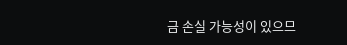금 손실 가능성이 있으므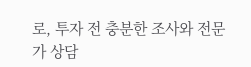로, 투자 전 충분한 조사와 전문가 상담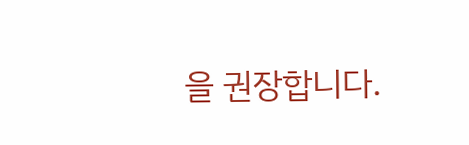을 권장합니다.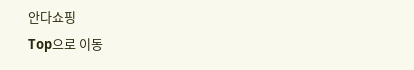안다쇼핑
Top으로 이동